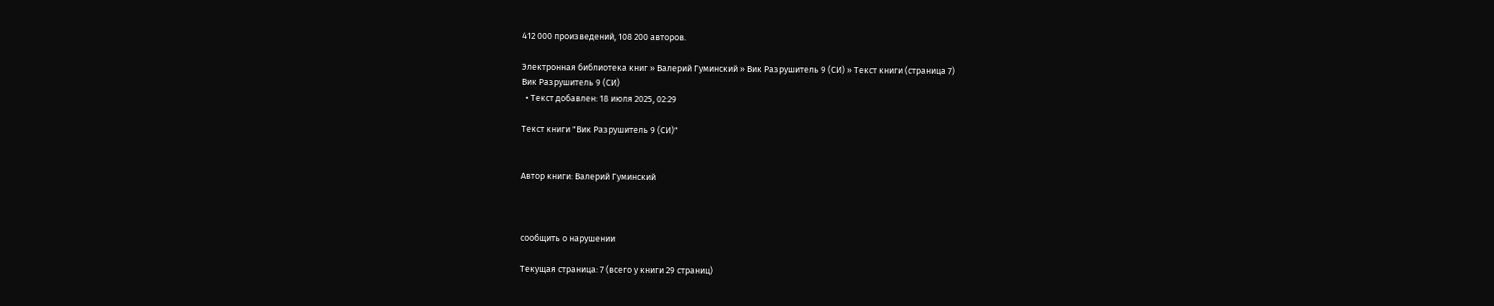412 000 произведений, 108 200 авторов.

Электронная библиотека книг » Валерий Гуминский » Вик Разрушитель 9 (СИ) » Текст книги (страница 7)
Вик Разрушитель 9 (СИ)
  • Текст добавлен: 18 июля 2025, 02:29

Текст книги "Вик Разрушитель 9 (СИ)"


Автор книги: Валерий Гуминский



сообщить о нарушении

Текущая страница: 7 (всего у книги 29 страниц)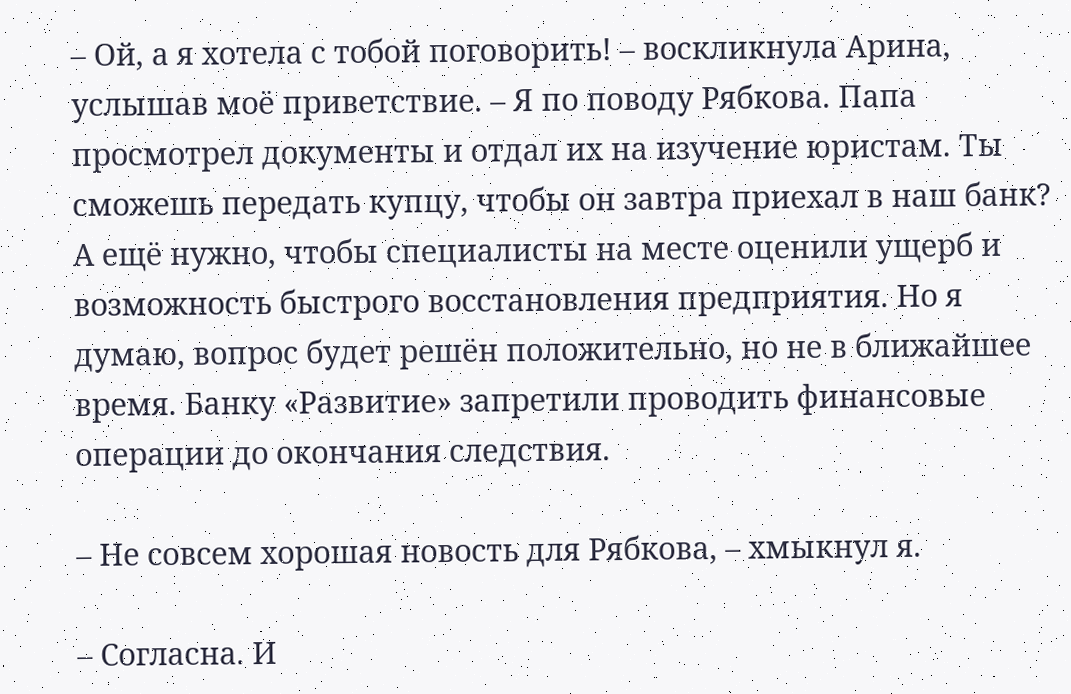– Ой, а я хотела с тобой поговорить! – воскликнула Арина, услышав моё приветствие. – Я по поводу Рябкова. Папа просмотрел документы и отдал их на изучение юристам. Ты сможешь передать купцу, чтобы он завтра приехал в наш банк? А ещё нужно, чтобы специалисты на месте оценили ущерб и возможность быстрого восстановления предприятия. Но я думаю, вопрос будет решён положительно, но не в ближайшее время. Банку «Развитие» запретили проводить финансовые операции до окончания следствия.

– Не совсем хорошая новость для Рябкова, – хмыкнул я.

– Согласна. И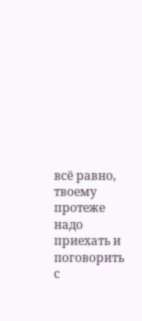всё равно, твоему протеже надо приехать и поговорить с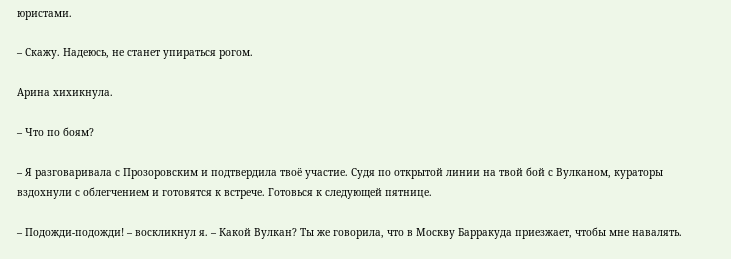юристами.

– Скажу. Надеюсь, не станет упираться рогом.

Арина хихикнула.

– Что по боям?

– Я разговаривала с Прозоровским и подтвердила твоё участие. Судя по открытой линии на твой бой с Вулканом, кураторы вздохнули с облегчением и готовятся к встрече. Готовься к следующей пятнице.

– Подожди-подожди! – воскликнул я. – Какой Вулкан? Ты же говорила, что в Москву Барракуда приезжает, чтобы мне навалять.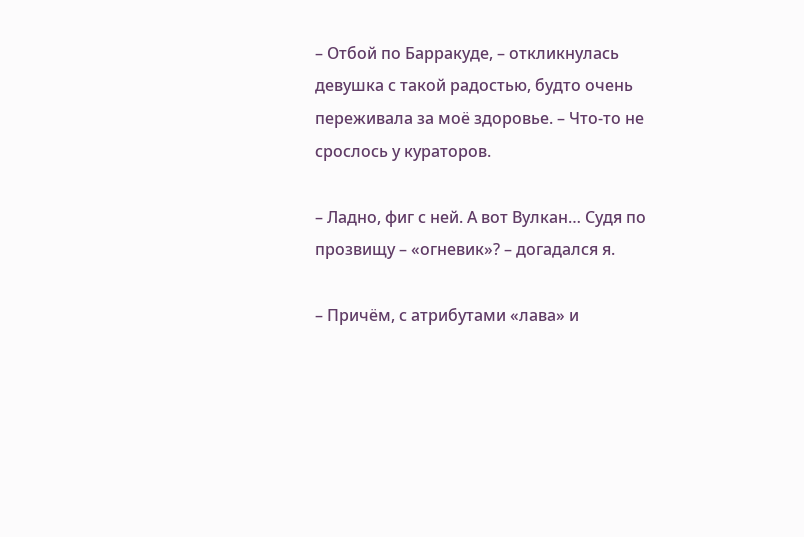– Отбой по Барракуде, – откликнулась девушка с такой радостью, будто очень переживала за моё здоровье. – Что-то не срослось у кураторов.

– Ладно, фиг с ней. А вот Вулкан… Судя по прозвищу – «огневик»? – догадался я.

– Причём, с атрибутами «лава» и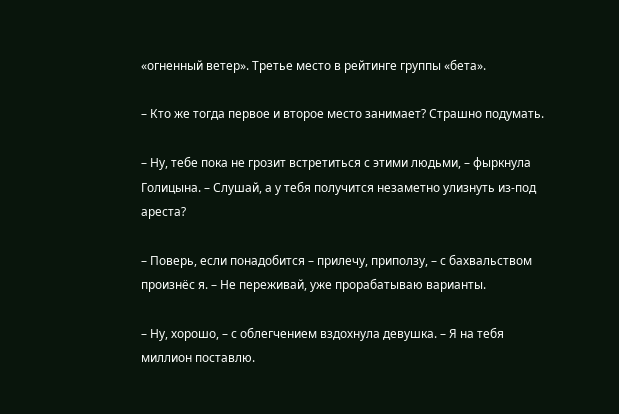«огненный ветер». Третье место в рейтинге группы «бета».

– Кто же тогда первое и второе место занимает? Страшно подумать.

– Ну, тебе пока не грозит встретиться с этими людьми, – фыркнула Голицына. – Слушай, а у тебя получится незаметно улизнуть из-под ареста?

– Поверь, если понадобится – прилечу, приползу, – с бахвальством произнёс я. – Не переживай, уже прорабатываю варианты.

– Ну, хорошо, – с облегчением вздохнула девушка. – Я на тебя миллион поставлю.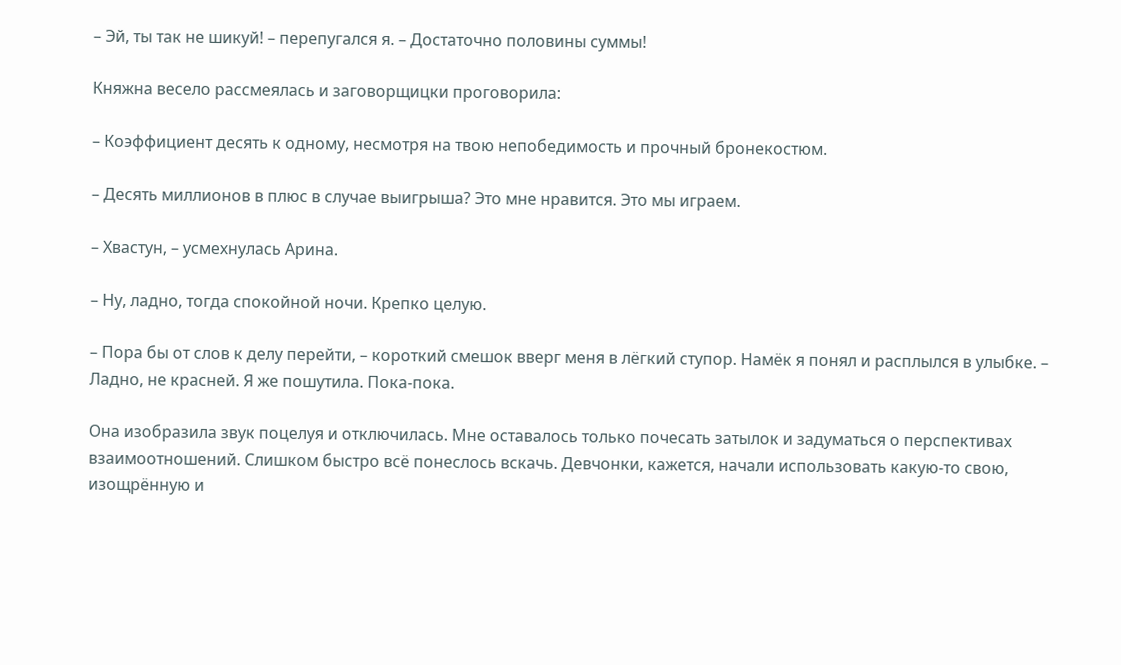– Эй, ты так не шикуй! – перепугался я. – Достаточно половины суммы!

Княжна весело рассмеялась и заговорщицки проговорила:

– Коэффициент десять к одному, несмотря на твою непобедимость и прочный бронекостюм.

– Десять миллионов в плюс в случае выигрыша? Это мне нравится. Это мы играем.

– Хвастун, – усмехнулась Арина.

– Ну, ладно, тогда спокойной ночи. Крепко целую.

– Пора бы от слов к делу перейти, – короткий смешок вверг меня в лёгкий ступор. Намёк я понял и расплылся в улыбке. – Ладно, не красней. Я же пошутила. Пока-пока.

Она изобразила звук поцелуя и отключилась. Мне оставалось только почесать затылок и задуматься о перспективах взаимоотношений. Слишком быстро всё понеслось вскачь. Девчонки, кажется, начали использовать какую-то свою, изощрённую и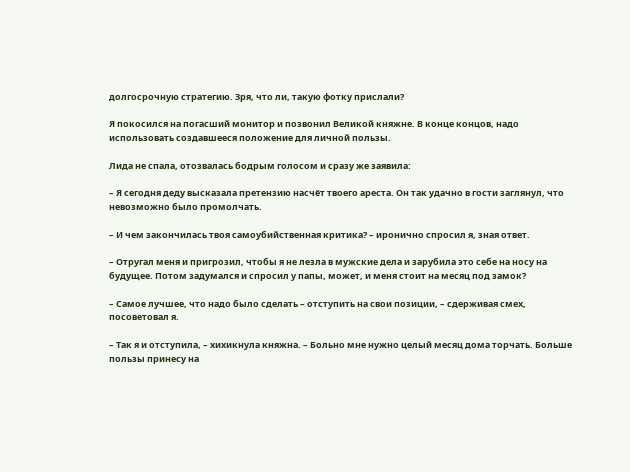долгосрочную стратегию. Зря, что ли, такую фотку прислали?

Я покосился на погасший монитор и позвонил Великой княжне. В конце концов, надо использовать создавшееся положение для личной пользы.

Лида не спала, отозвалась бодрым голосом и сразу же заявила:

– Я сегодня деду высказала претензию насчёт твоего ареста. Он так удачно в гости заглянул, что невозможно было промолчать.

– И чем закончилась твоя самоубийственная критика? – иронично спросил я, зная ответ.

– Отругал меня и пригрозил, чтобы я не лезла в мужские дела и зарубила это себе на носу на будущее. Потом задумался и спросил у папы, может, и меня стоит на месяц под замок?

– Самое лучшее, что надо было сделать – отступить на свои позиции, – сдерживая смех, посоветовал я.

– Так я и отступила, – хихикнула княжна. – Больно мне нужно целый месяц дома торчать. Больше пользы принесу на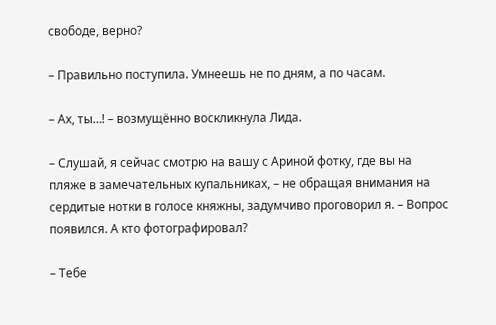свободе, верно?

– Правильно поступила. Умнеешь не по дням, а по часам.

– Ах, ты…! – возмущённо воскликнула Лида.

– Слушай, я сейчас смотрю на вашу с Ариной фотку, где вы на пляже в замечательных купальниках, – не обращая внимания на сердитые нотки в голосе княжны, задумчиво проговорил я. – Вопрос появился. А кто фотографировал?

– Тебе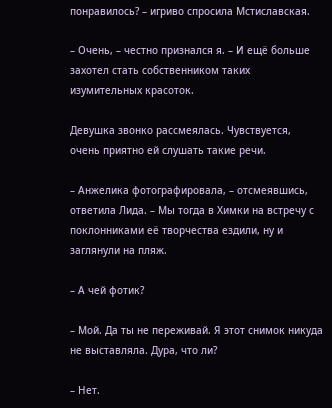понравилось? – игриво спросила Мстиславская.

– Очень, – честно признался я. – И ещё больше захотел стать собственником таких изумительных красоток.

Девушка звонко рассмеялась. Чувствуется, очень приятно ей слушать такие речи.

– Анжелика фотографировала, – отсмеявшись, ответила Лида. – Мы тогда в Химки на встречу с поклонниками её творчества ездили, ну и заглянули на пляж.

– А чей фотик?

– Мой. Да ты не переживай. Я этот снимок никуда не выставляла. Дура, что ли?

– Нет.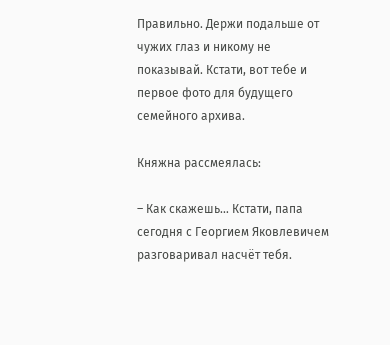Правильно. Держи подальше от чужих глаз и никому не показывай. Кстати, вот тебе и первое фото для будущего семейного архива.

Княжна рассмеялась:

– Как скажешь… Кстати, папа сегодня с Георгием Яковлевичем разговаривал насчёт тебя.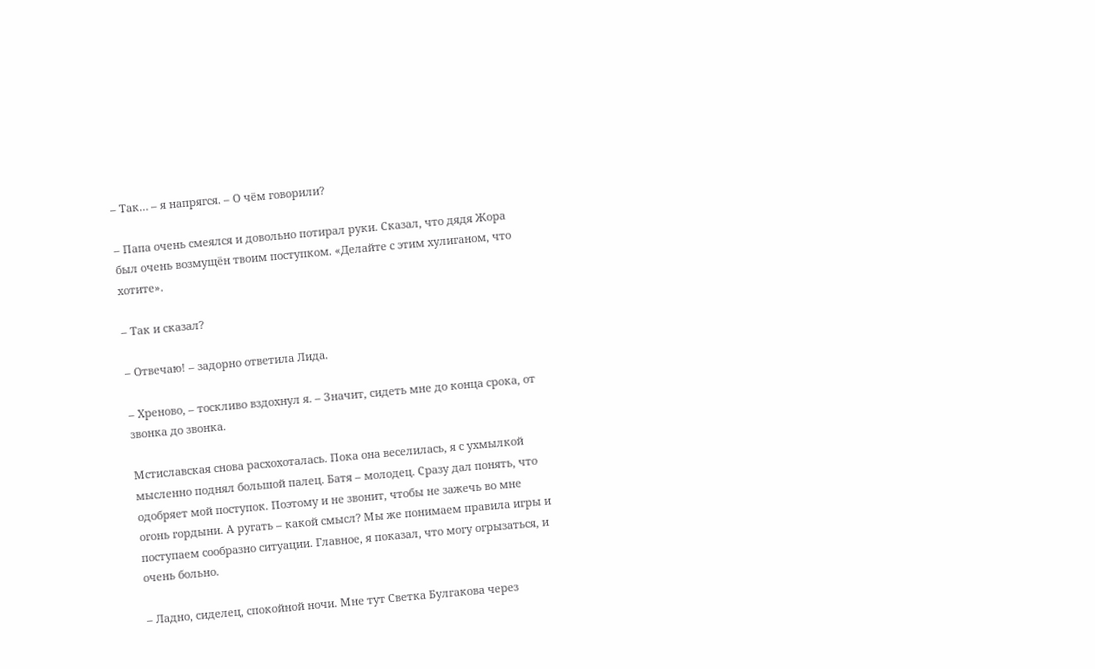– Так… – я напрягся. – О чём говорили?

– Папа очень смеялся и довольно потирал руки. Сказал, что дядя Жора был очень возмущён твоим поступком. «Делайте с этим хулиганом, что хотите».

– Так и сказал?

– Отвечаю! – задорно ответила Лида.

– Хреново, – тоскливо вздохнул я. – Значит, сидеть мне до конца срока, от звонка до звонка.

Мстиславская снова расхохоталась. Пока она веселилась, я с ухмылкой мысленно поднял большой палец. Батя – молодец. Сразу дал понять, что одобряет мой поступок. Поэтому и не звонит, чтобы не зажечь во мне огонь гордыни. А ругать – какой смысл? Мы же понимаем правила игры и поступаем сообразно ситуации. Главное, я показал, что могу огрызаться, и очень больно.

– Ладно, сиделец, спокойной ночи. Мне тут Светка Булгакова через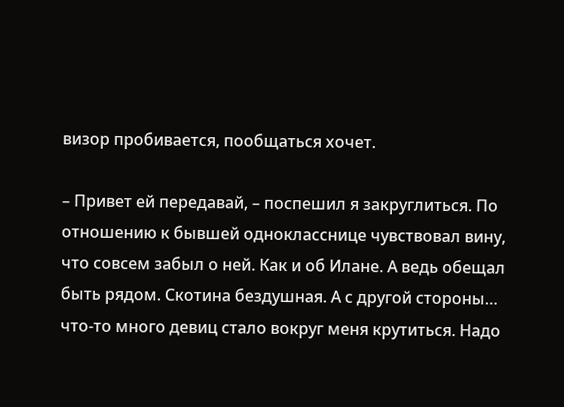визор пробивается, пообщаться хочет.

– Привет ей передавай, – поспешил я закруглиться. По отношению к бывшей однокласснице чувствовал вину, что совсем забыл о ней. Как и об Илане. А ведь обещал быть рядом. Скотина бездушная. А с другой стороны… что-то много девиц стало вокруг меня крутиться. Надо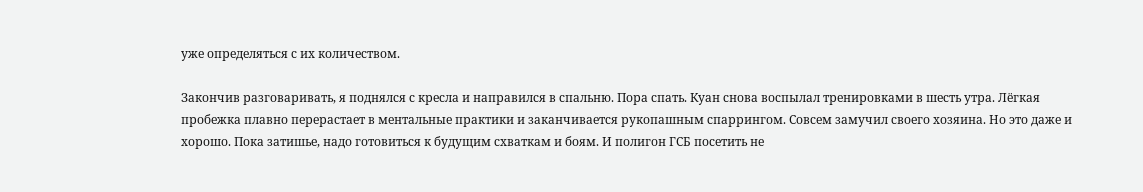уже определяться с их количеством.

Закончив разговаривать, я поднялся с кресла и направился в спальню. Пора спать. Куан снова воспылал тренировками в шесть утра. Лёгкая пробежка плавно перерастает в ментальные практики и заканчивается рукопашным спаррингом. Совсем замучил своего хозяина. Но это даже и хорошо. Пока затишье, надо готовиться к будущим схваткам и боям. И полигон ГСБ посетить не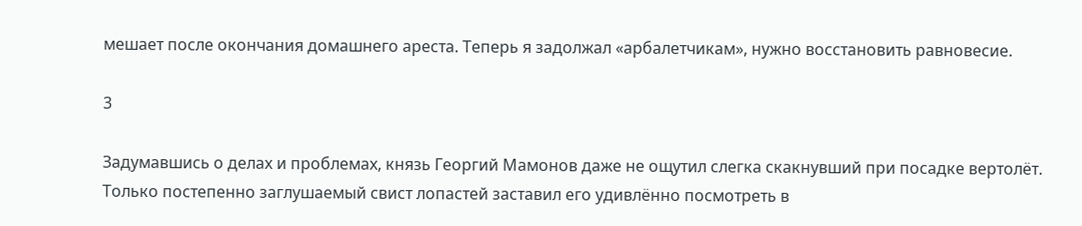мешает после окончания домашнего ареста. Теперь я задолжал «арбалетчикам», нужно восстановить равновесие.

3

Задумавшись о делах и проблемах, князь Георгий Мамонов даже не ощутил слегка скакнувший при посадке вертолёт. Только постепенно заглушаемый свист лопастей заставил его удивлённо посмотреть в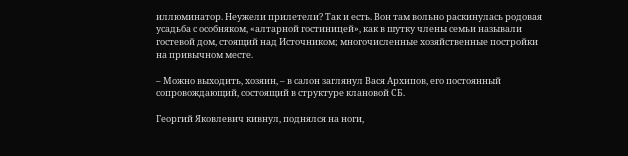иллюминатор. Неужели прилетели? Так и есть. Вон там вольно раскинулась родовая усадьба с особняком, «алтарной гостиницей», как в шутку члены семьи называли гостевой дом, стоящий над Источником; многочисленные хозяйственные постройки на привычном месте.

– Можно выходить, хозяин, – в салон заглянул Вася Архипов, его постоянный сопровождающий, состоящий в структуре клановой СБ.

Георгий Яковлевич кивнул, поднялся на ноги,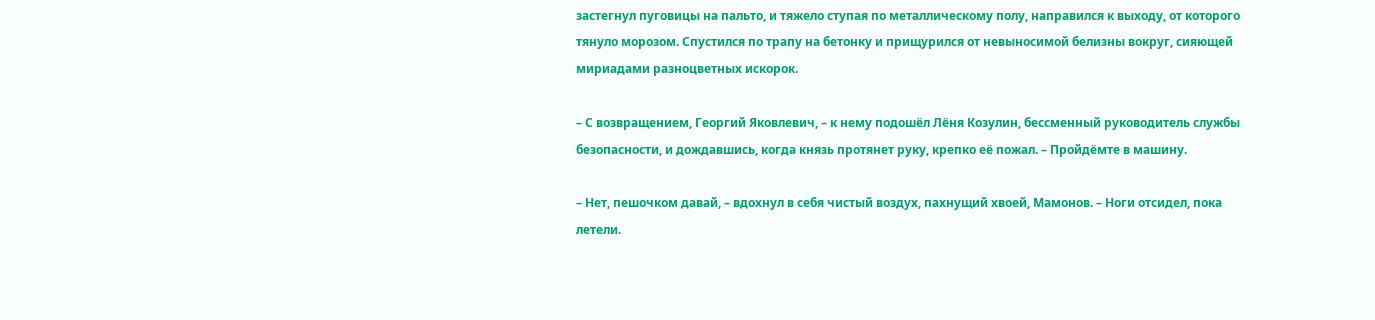застегнул пуговицы на пальто, и тяжело ступая по металлическому полу, направился к выходу, от которого тянуло морозом. Спустился по трапу на бетонку и прищурился от невыносимой белизны вокруг, сияющей мириадами разноцветных искорок.

– С возвращением, Георгий Яковлевич, – к нему подошёл Лёня Козулин, бессменный руководитель службы безопасности, и дождавшись, когда князь протянет руку, крепко её пожал. – Пройдёмте в машину.

– Нет, пешочком давай, – вдохнул в себя чистый воздух, пахнущий хвоей, Мамонов. – Ноги отсидел, пока летели.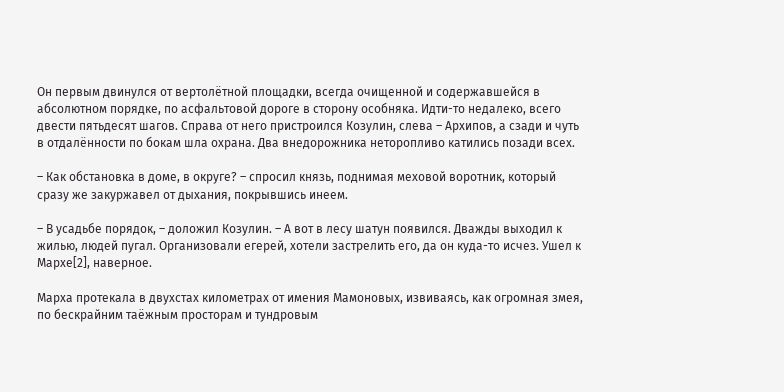Он первым двинулся от вертолётной площадки, всегда очищенной и содержавшейся в абсолютном порядке, по асфальтовой дороге в сторону особняка. Идти-то недалеко, всего двести пятьдесят шагов. Справа от него пристроился Козулин, слева – Архипов, а сзади и чуть в отдалённости по бокам шла охрана. Два внедорожника неторопливо катились позади всех.

– Как обстановка в доме, в округе? – спросил князь, поднимая меховой воротник, который сразу же закуржавел от дыхания, покрывшись инеем.

– В усадьбе порядок, – доложил Козулин. – А вот в лесу шатун появился. Дважды выходил к жилью, людей пугал. Организовали егерей, хотели застрелить его, да он куда-то исчез. Ушел к Мархе[2], наверное.

Марха протекала в двухстах километрах от имения Мамоновых, извиваясь, как огромная змея, по бескрайним таёжным просторам и тундровым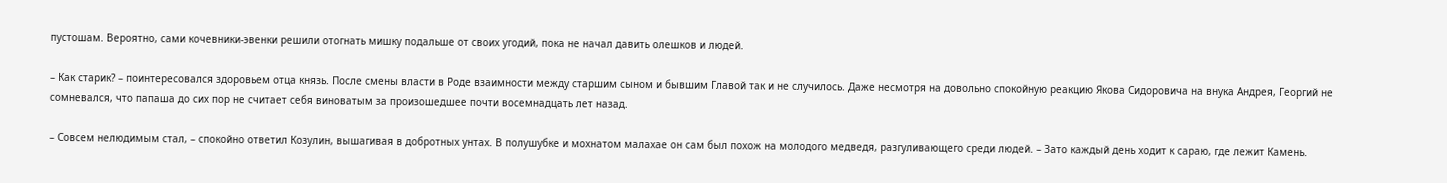пустошам. Вероятно, сами кочевники-эвенки решили отогнать мишку подальше от своих угодий, пока не начал давить олешков и людей.

– Как старик? – поинтересовался здоровьем отца князь. После смены власти в Роде взаимности между старшим сыном и бывшим Главой так и не случилось. Даже несмотря на довольно спокойную реакцию Якова Сидоровича на внука Андрея, Георгий не сомневался, что папаша до сих пор не считает себя виноватым за произошедшее почти восемнадцать лет назад.

– Совсем нелюдимым стал, – спокойно ответил Козулин, вышагивая в добротных унтах. В полушубке и мохнатом малахае он сам был похож на молодого медведя, разгуливающего среди людей. – Зато каждый день ходит к сараю, где лежит Камень.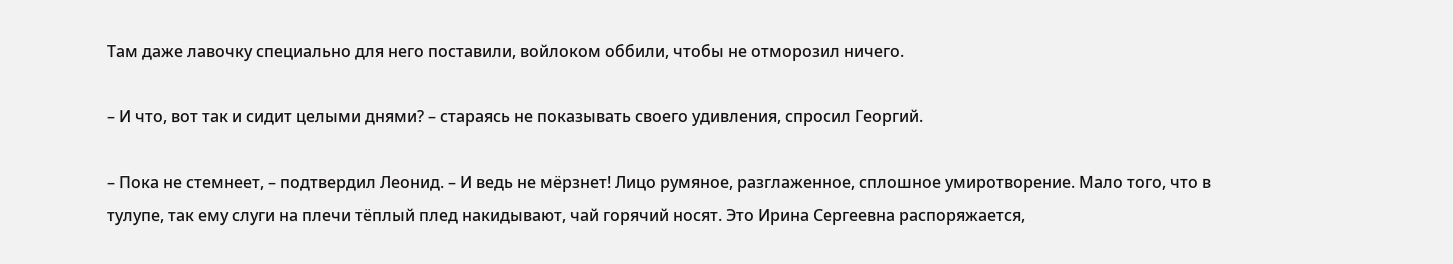Там даже лавочку специально для него поставили, войлоком оббили, чтобы не отморозил ничего.

– И что, вот так и сидит целыми днями? – стараясь не показывать своего удивления, спросил Георгий.

– Пока не стемнеет, – подтвердил Леонид. – И ведь не мёрзнет! Лицо румяное, разглаженное, сплошное умиротворение. Мало того, что в тулупе, так ему слуги на плечи тёплый плед накидывают, чай горячий носят. Это Ирина Сергеевна распоряжается,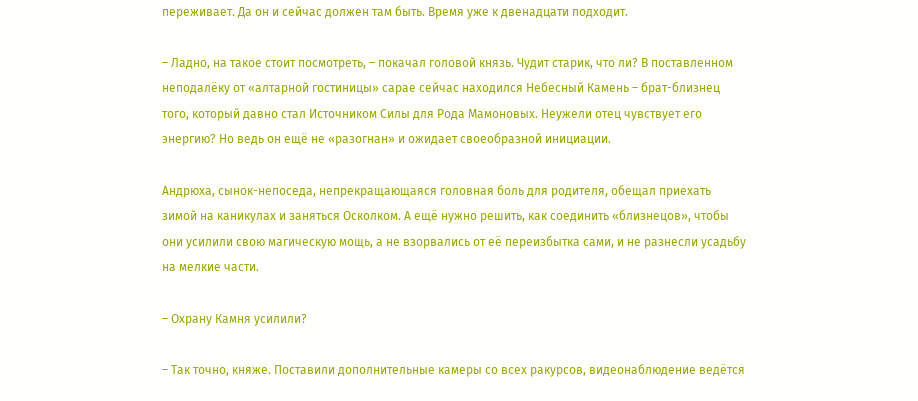переживает. Да он и сейчас должен там быть. Время уже к двенадцати подходит.

– Ладно, на такое стоит посмотреть, – покачал головой князь. Чудит старик, что ли? В поставленном неподалёку от «алтарной гостиницы» сарае сейчас находился Небесный Камень – брат-близнец того, который давно стал Источником Силы для Рода Мамоновых. Неужели отец чувствует его энергию? Но ведь он ещё не «разогнан» и ожидает своеобразной инициации.

Андрюха, сынок-непоседа, непрекращающаяся головная боль для родителя, обещал приехать зимой на каникулах и заняться Осколком. А ещё нужно решить, как соединить «близнецов», чтобы они усилили свою магическую мощь, а не взорвались от её переизбытка сами, и не разнесли усадьбу на мелкие части.

– Охрану Камня усилили?

– Так точно, княже. Поставили дополнительные камеры со всех ракурсов, видеонаблюдение ведётся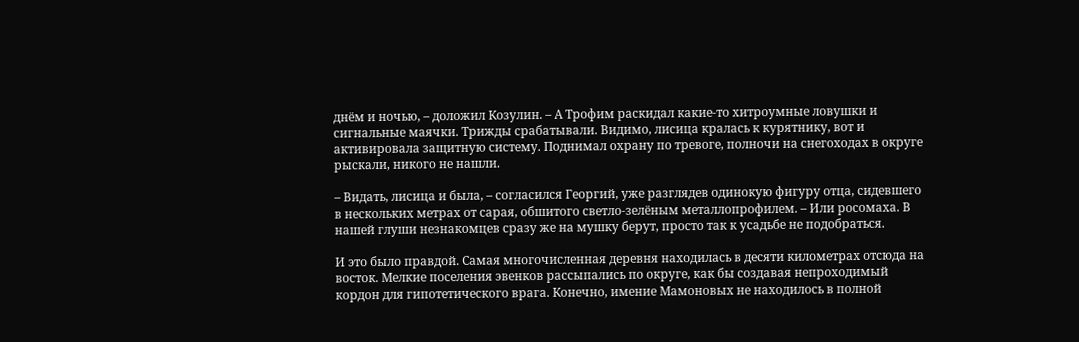днём и ночью, – доложил Козулин. – А Трофим раскидал какие-то хитроумные ловушки и сигнальные маячки. Трижды срабатывали. Видимо, лисица кралась к курятнику, вот и активировала защитную систему. Поднимал охрану по тревоге, полночи на снегоходах в округе рыскали, никого не нашли.

– Видать, лисица и была, – согласился Георгий, уже разглядев одинокую фигуру отца, сидевшего в нескольких метрах от сарая, обшитого светло-зелёным металлопрофилем. – Или росомаха. В нашей глуши незнакомцев сразу же на мушку берут, просто так к усадьбе не подобраться.

И это было правдой. Самая многочисленная деревня находилась в десяти километрах отсюда на восток. Мелкие поселения эвенков рассыпались по округе, как бы создавая непроходимый кордон для гипотетического врага. Конечно, имение Мамоновых не находилось в полной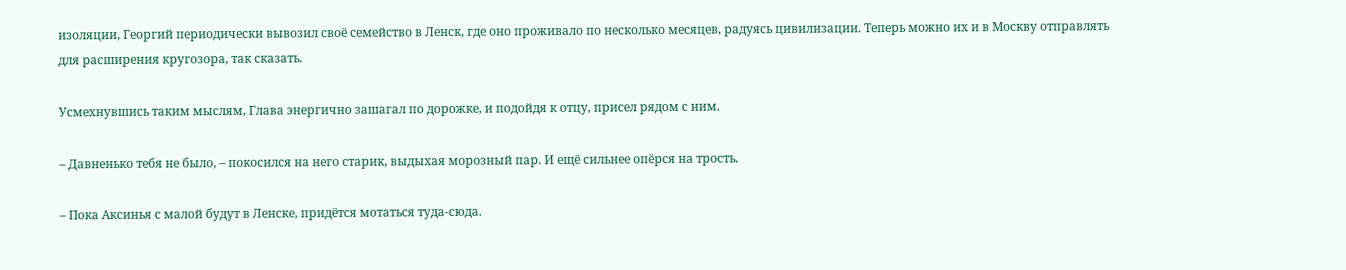изоляции, Георгий периодически вывозил своё семейство в Ленск, где оно проживало по несколько месяцев, радуясь цивилизации. Теперь можно их и в Москву отправлять для расширения кругозора, так сказать.

Усмехнувшись таким мыслям, Глава энергично зашагал по дорожке, и подойдя к отцу, присел рядом с ним.

– Давненько тебя не было, – покосился на него старик, выдыхая морозный пар. И ещё сильнее опёрся на трость.

– Пока Аксинья с малой будут в Ленске, придётся мотаться туда-сюда.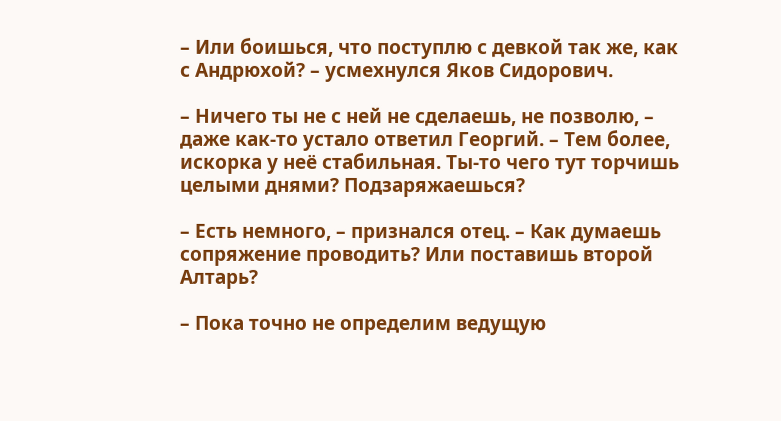– Или боишься, что поступлю с девкой так же, как с Андрюхой? – усмехнулся Яков Сидорович.

– Ничего ты не с ней не сделаешь, не позволю, – даже как-то устало ответил Георгий. – Тем более, искорка у неё стабильная. Ты-то чего тут торчишь целыми днями? Подзаряжаешься?

– Есть немного, – признался отец. – Как думаешь сопряжение проводить? Или поставишь второй Алтарь?

– Пока точно не определим ведущую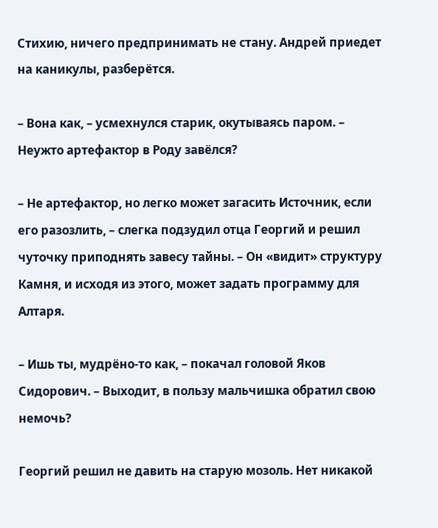Стихию, ничего предпринимать не стану. Андрей приедет на каникулы, разберётся.

– Вона как, – усмехнулся старик, окутываясь паром. – Неужто артефактор в Роду завёлся?

– Не артефактор, но легко может загасить Источник, если его разозлить, – слегка подзудил отца Георгий и решил чуточку приподнять завесу тайны. – Он «видит» структуру Камня, и исходя из этого, может задать программу для Алтаря.

– Ишь ты, мудрёно-то как, – покачал головой Яков Сидорович. – Выходит, в пользу мальчишка обратил свою немочь?

Георгий решил не давить на старую мозоль. Нет никакой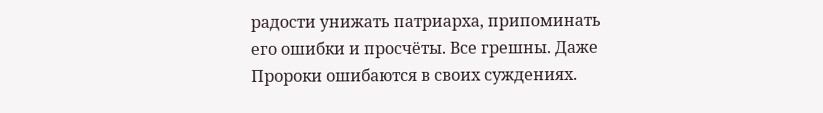радости унижать патриарха, припоминать его ошибки и просчёты. Все грешны. Даже Пророки ошибаются в своих суждениях.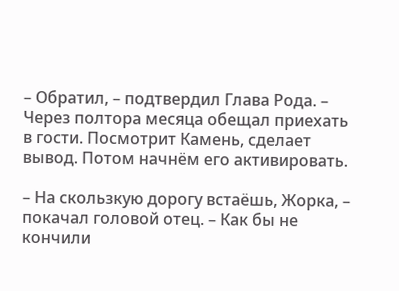– Обратил, – подтвердил Глава Рода. – Через полтора месяца обещал приехать в гости. Посмотрит Камень, сделает вывод. Потом начнём его активировать.

– На скользкую дорогу встаёшь, Жорка, – покачал головой отец. – Как бы не кончили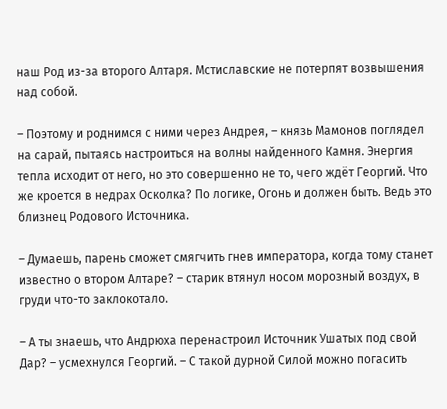наш Род из-за второго Алтаря. Мстиславские не потерпят возвышения над собой.

– Поэтому и роднимся с ними через Андрея, – князь Мамонов поглядел на сарай, пытаясь настроиться на волны найденного Камня. Энергия тепла исходит от него, но это совершенно не то, чего ждёт Георгий. Что же кроется в недрах Осколка? По логике, Огонь и должен быть. Ведь это близнец Родового Источника.

– Думаешь, парень сможет смягчить гнев императора, когда тому станет известно о втором Алтаре? – старик втянул носом морозный воздух, в груди что-то заклокотало.

– А ты знаешь, что Андрюха перенастроил Источник Ушатых под свой Дар? – усмехнулся Георгий. – С такой дурной Силой можно погасить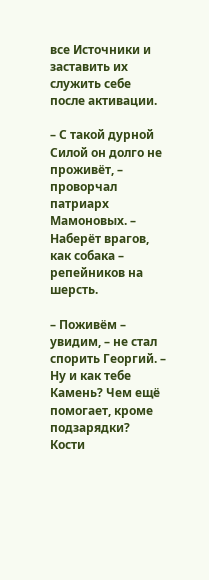все Источники и заставить их служить себе после активации.

– С такой дурной Силой он долго не проживёт, – проворчал патриарх Мамоновых. – Наберёт врагов, как собака – репейников на шерсть.

– Поживём – увидим, – не стал спорить Георгий. – Ну и как тебе Камень? Чем ещё помогает, кроме подзарядки? Кости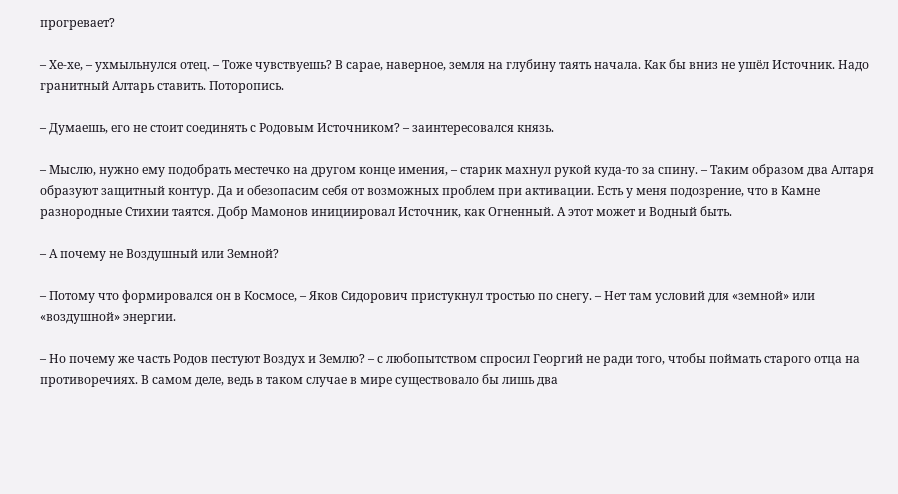прогревает?

– Хе-хе, – ухмыльнулся отец. – Тоже чувствуешь? В сарае, наверное, земля на глубину таять начала. Как бы вниз не ушёл Источник. Надо гранитный Алтарь ставить. Поторопись.

– Думаешь, его не стоит соединять с Родовым Источником? – заинтересовался князь.

– Мыслю, нужно ему подобрать местечко на другом конце имения, – старик махнул рукой куда-то за спину. – Таким образом два Алтаря образуют защитный контур. Да и обезопасим себя от возможных проблем при активации. Есть у меня подозрение, что в Камне разнородные Стихии таятся. Добр Мамонов инициировал Источник, как Огненный. А этот может и Водный быть.

– А почему не Воздушный или Земной?

– Потому что формировался он в Космосе, – Яков Сидорович пристукнул тростью по снегу. – Нет там условий для «земной» или «воздушной» энергии.

– Но почему же часть Родов пестуют Воздух и Землю? – с любопытством спросил Георгий не ради того, чтобы поймать старого отца на противоречиях. В самом деле, ведь в таком случае в мире существовало бы лишь два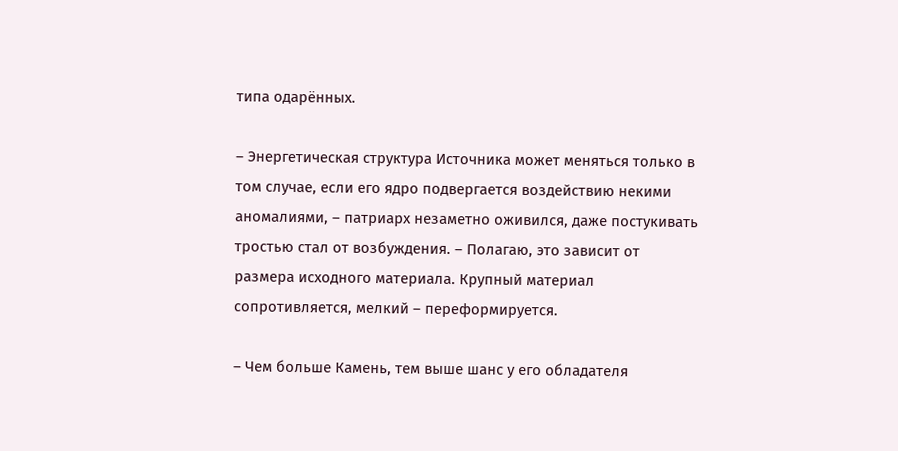типа одарённых.

– Энергетическая структура Источника может меняться только в том случае, если его ядро подвергается воздействию некими аномалиями, – патриарх незаметно оживился, даже постукивать тростью стал от возбуждения. – Полагаю, это зависит от размера исходного материала. Крупный материал сопротивляется, мелкий – переформируется.

– Чем больше Камень, тем выше шанс у его обладателя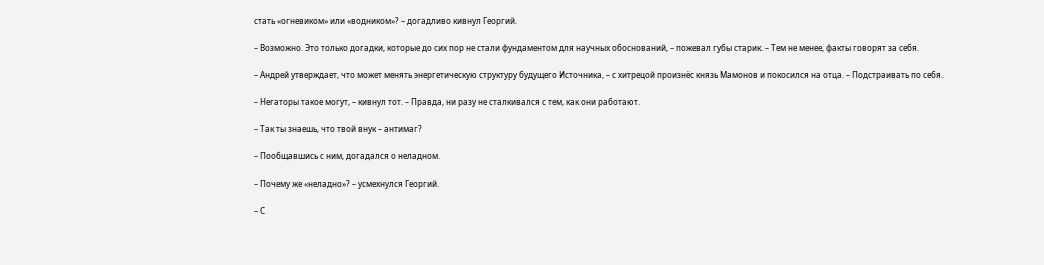стать «огневиком» или «водником»? – догадливо кивнул Георгий.

– Возможно. Это только догадки, которые до сих пор не стали фундаментом для научных обоснований, – пожевал губы старик. – Тем не менее, факты говорят за себя.

– Андрей утверждает, что может менять энергетическую структуру будущего Источника, – с хитрецой произнёс князь Мамонов и покосился на отца. – Подстраивать по себя.

– Негаторы такое могут, – кивнул тот. – Правда, ни разу не сталкивался с тем, как они работают.

– Так ты знаешь, что твой внук – антимаг?

– Пообщавшись с ним, догадался о неладном.

– Почему же «неладно»? – усмехнулся Георгий.

– С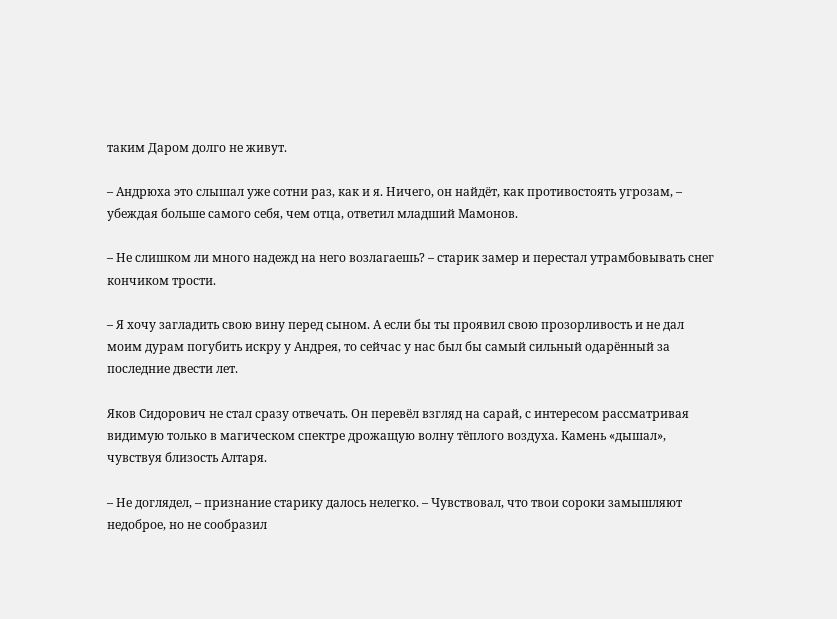таким Даром долго не живут.

– Андрюха это слышал уже сотни раз, как и я. Ничего, он найдёт, как противостоять угрозам, – убеждая больше самого себя, чем отца, ответил младший Мамонов.

– Не слишком ли много надежд на него возлагаешь? – старик замер и перестал утрамбовывать снег кончиком трости.

– Я хочу загладить свою вину перед сыном. А если бы ты проявил свою прозорливость и не дал моим дурам погубить искру у Андрея, то сейчас у нас был бы самый сильный одарённый за последние двести лет.

Яков Сидорович не стал сразу отвечать. Он перевёл взгляд на сарай, с интересом рассматривая видимую только в магическом спектре дрожащую волну тёплого воздуха. Камень «дышал», чувствуя близость Алтаря.

– Не доглядел, – признание старику далось нелегко. – Чувствовал, что твои сороки замышляют недоброе, но не сообразил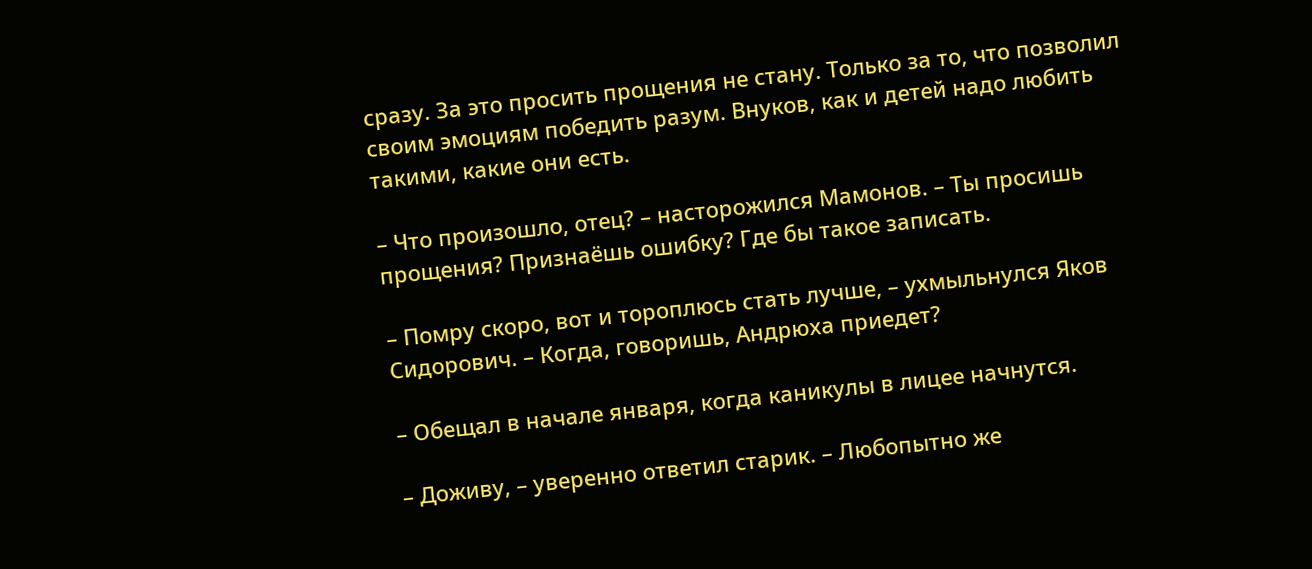сразу. За это просить прощения не стану. Только за то, что позволил своим эмоциям победить разум. Внуков, как и детей надо любить такими, какие они есть.

– Что произошло, отец? – насторожился Мамонов. – Ты просишь прощения? Признаёшь ошибку? Где бы такое записать.

– Помру скоро, вот и тороплюсь стать лучше, – ухмыльнулся Яков Сидорович. – Когда, говоришь, Андрюха приедет?

– Обещал в начале января, когда каникулы в лицее начнутся.

– Доживу, – уверенно ответил старик. – Любопытно же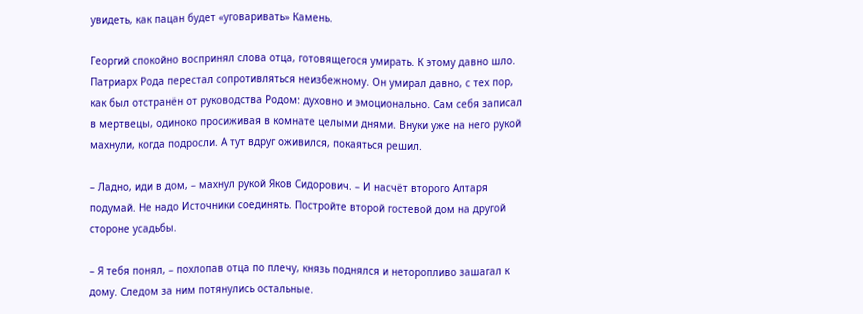увидеть, как пацан будет «уговаривать» Камень.

Георгий спокойно воспринял слова отца, готовящегося умирать. К этому давно шло. Патриарх Рода перестал сопротивляться неизбежному. Он умирал давно, с тех пор, как был отстранён от руководства Родом: духовно и эмоционально. Сам себя записал в мертвецы, одиноко просиживая в комнате целыми днями. Внуки уже на него рукой махнули, когда подросли. А тут вдруг оживился, покаяться решил.

– Ладно, иди в дом, – махнул рукой Яков Сидорович. – И насчёт второго Алтаря подумай. Не надо Источники соединять. Постройте второй гостевой дом на другой стороне усадьбы.

– Я тебя понял, – похлопав отца по плечу, князь поднялся и неторопливо зашагал к дому. Следом за ним потянулись остальные.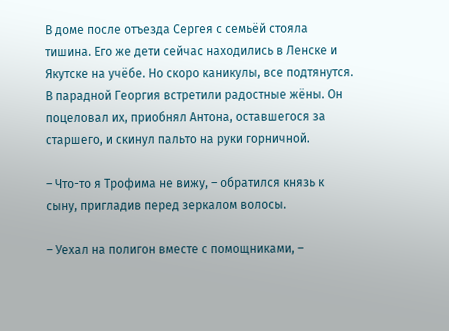В доме после отъезда Сергея с семьёй стояла тишина. Его же дети сейчас находились в Ленске и Якутске на учёбе. Но скоро каникулы, все подтянутся. В парадной Георгия встретили радостные жёны. Он поцеловал их, приобнял Антона, оставшегося за старшего, и скинул пальто на руки горничной.

– Что-то я Трофима не вижу, – обратился князь к сыну, пригладив перед зеркалом волосы.

– Уехал на полигон вместе с помощниками, –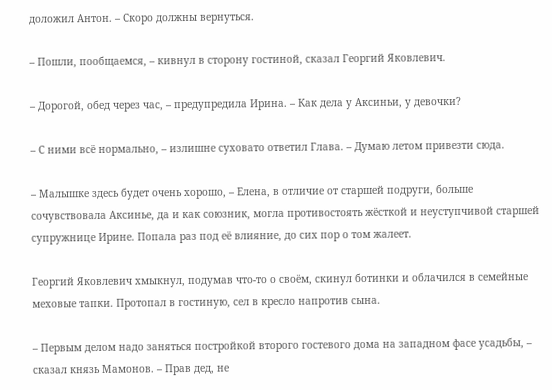доложил Антон. – Скоро должны вернуться.

– Пошли, пообщаемся, – кивнул в сторону гостиной, сказал Георгий Яковлевич.

– Дорогой, обед через час, – предупредила Ирина. – Как дела у Аксиньи, у девочки?

– С ними всё нормально, – излишне суховато ответил Глава. – Думаю летом привезти сюда.

– Малышке здесь будет очень хорошо, – Елена, в отличие от старшей подруги, больше сочувствовала Аксинье, да и как союзник, могла противостоять жёсткой и неуступчивой старшей супружнице Ирине. Попала раз под её влияние, до сих пор о том жалеет.

Георгий Яковлевич хмыкнул, подумав что-то о своём, скинул ботинки и облачился в семейные меховые тапки. Протопал в гостиную, сел в кресло напротив сына.

– Первым делом надо заняться постройкой второго гостевого дома на западном фасе усадьбы, – сказал князь Мамонов. – Прав дед, не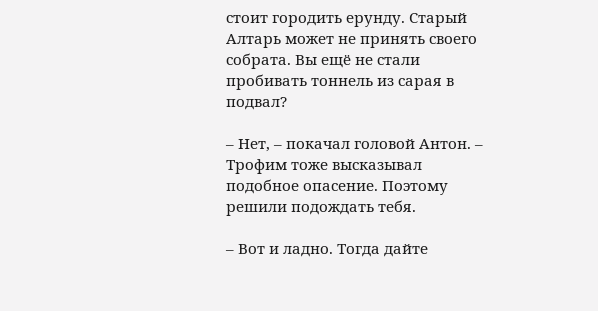стоит городить ерунду. Старый Алтарь может не принять своего собрата. Вы ещё не стали пробивать тоннель из сарая в подвал?

– Нет, – покачал головой Антон. – Трофим тоже высказывал подобное опасение. Поэтому решили подождать тебя.

– Вот и ладно. Тогда дайте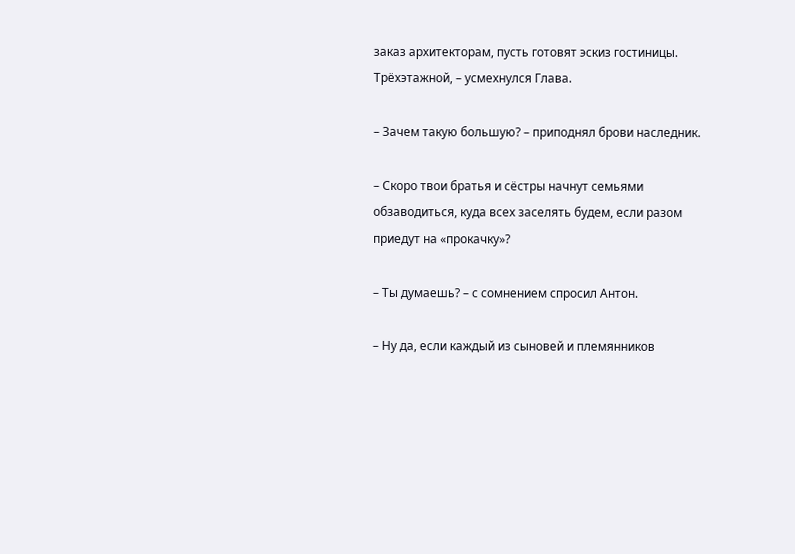заказ архитекторам, пусть готовят эскиз гостиницы. Трёхэтажной, – усмехнулся Глава.

– Зачем такую большую? – приподнял брови наследник.

– Скоро твои братья и сёстры начнут семьями обзаводиться, куда всех заселять будем, если разом приедут на «прокачку»?

– Ты думаешь? – с сомнением спросил Антон.

– Ну да, если каждый из сыновей и племянников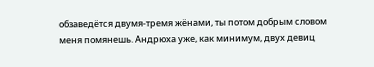обзаведётся двумя-тремя жёнами, ты потом добрым словом меня помянешь. Андрюха уже, как минимум, двух девиц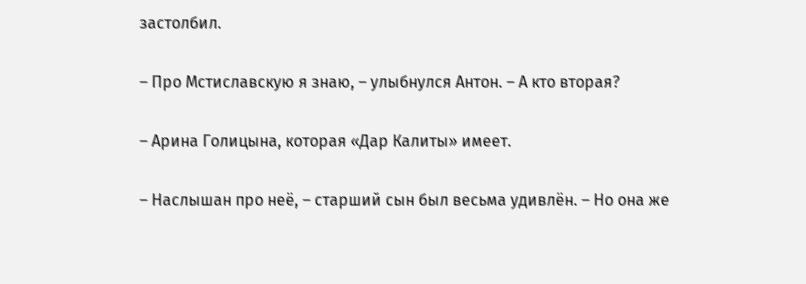застолбил.

– Про Мстиславскую я знаю, – улыбнулся Антон. – А кто вторая?

– Арина Голицына, которая «Дар Калиты» имеет.

– Наслышан про неё, – старший сын был весьма удивлён. – Но она же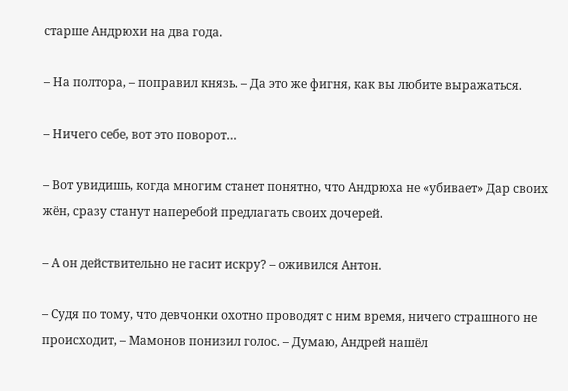старше Андрюхи на два года.

– На полтора, – поправил князь. – Да это же фигня, как вы любите выражаться.

– Ничего себе, вот это поворот…

– Вот увидишь, когда многим станет понятно, что Андрюха не «убивает» Дар своих жён, сразу станут наперебой предлагать своих дочерей.

– А он действительно не гасит искру? – оживился Антон.

– Судя по тому, что девчонки охотно проводят с ним время, ничего страшного не происходит, – Мамонов понизил голос. – Думаю, Андрей нашёл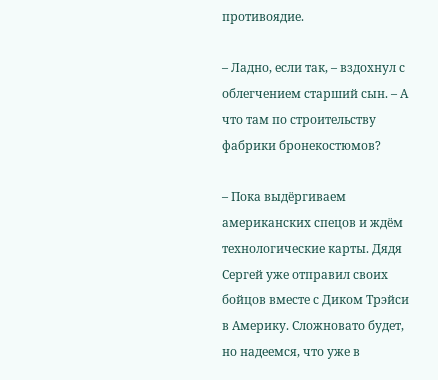противоядие.

– Ладно, если так, – вздохнул с облегчением старший сын. – А что там по строительству фабрики бронекостюмов?

– Пока выдёргиваем американских спецов и ждём технологические карты. Дядя Сергей уже отправил своих бойцов вместе с Диком Трэйси в Америку. Сложновато будет, но надеемся, что уже в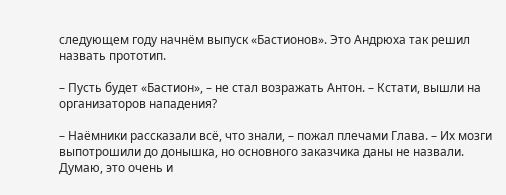следующем году начнём выпуск «Бастионов». Это Андрюха так решил назвать прототип.

– Пусть будет «Бастион», – не стал возражать Антон. – Кстати, вышли на организаторов нападения?

– Наёмники рассказали всё, что знали, – пожал плечами Глава. – Их мозги выпотрошили до донышка, но основного заказчика даны не назвали. Думаю, это очень и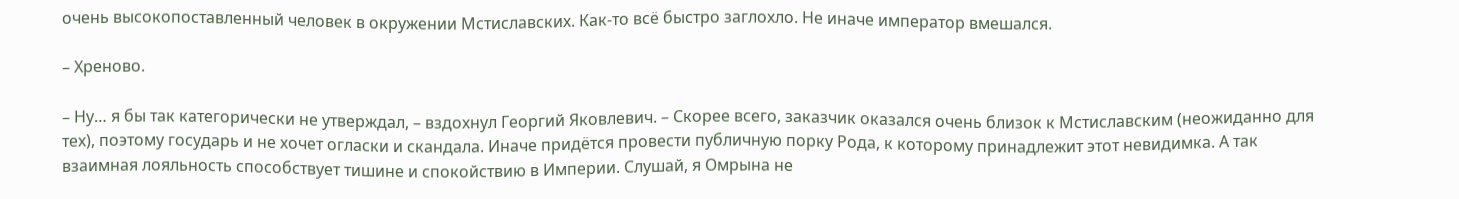очень высокопоставленный человек в окружении Мстиславских. Как-то всё быстро заглохло. Не иначе император вмешался.

– Хреново.

– Ну… я бы так категорически не утверждал, – вздохнул Георгий Яковлевич. – Скорее всего, заказчик оказался очень близок к Мстиславским (неожиданно для тех), поэтому государь и не хочет огласки и скандала. Иначе придётся провести публичную порку Рода, к которому принадлежит этот невидимка. А так взаимная лояльность способствует тишине и спокойствию в Империи. Слушай, я Омрына не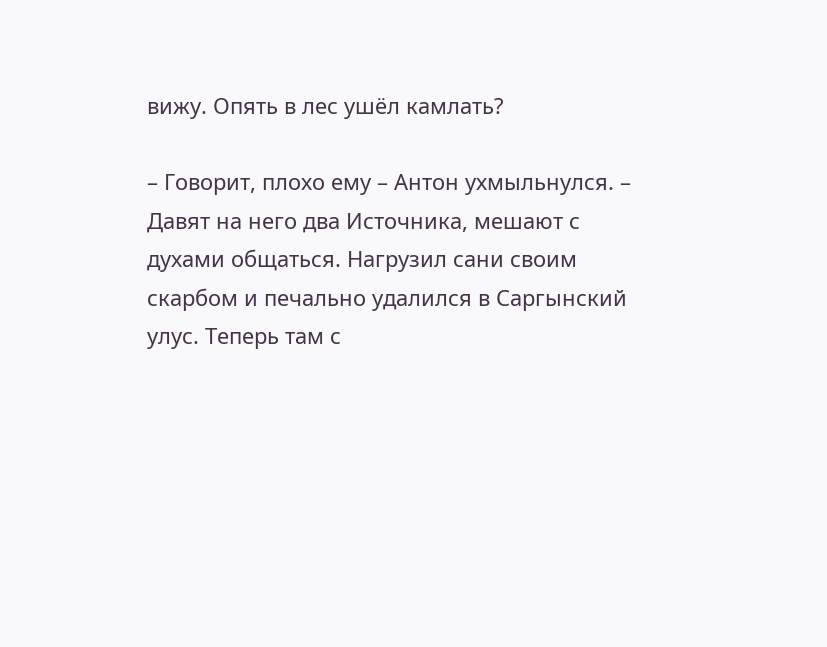вижу. Опять в лес ушёл камлать?

– Говорит, плохо ему – Антон ухмыльнулся. – Давят на него два Источника, мешают с духами общаться. Нагрузил сани своим скарбом и печально удалился в Саргынский улус. Теперь там с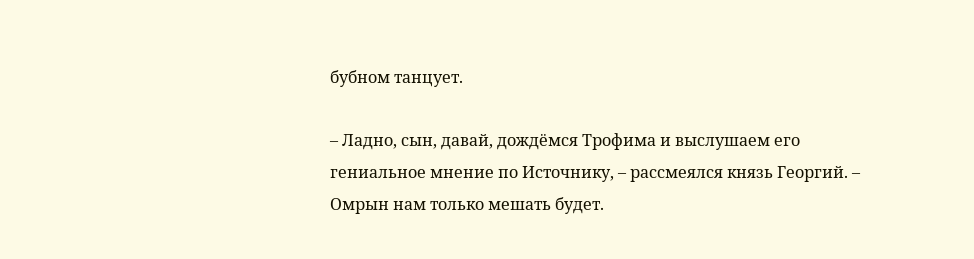бубном танцует.

– Ладно, сын, давай, дождёмся Трофима и выслушаем его гениальное мнение по Источнику, – рассмеялся князь Георгий. – Омрын нам только мешать будет.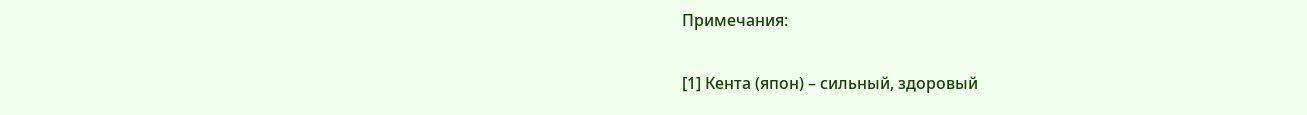Примечания:

[1] Кента (япон) – сильный, здоровый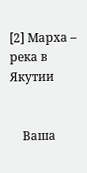[2] Марха – река в Якутии


    Ваша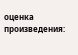оценка произведения: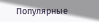Популярные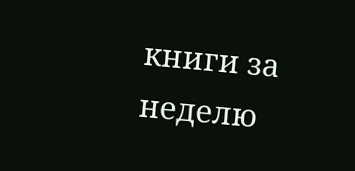книги за неделю